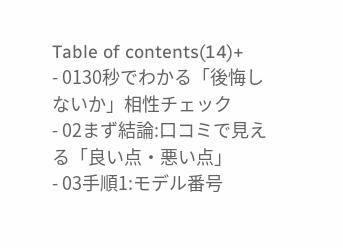Table of contents(14)+
- 0130秒でわかる「後悔しないか」相性チェック
- 02まず結論:口コミで見える「良い点・悪い点」
- 03手順1:モデル番号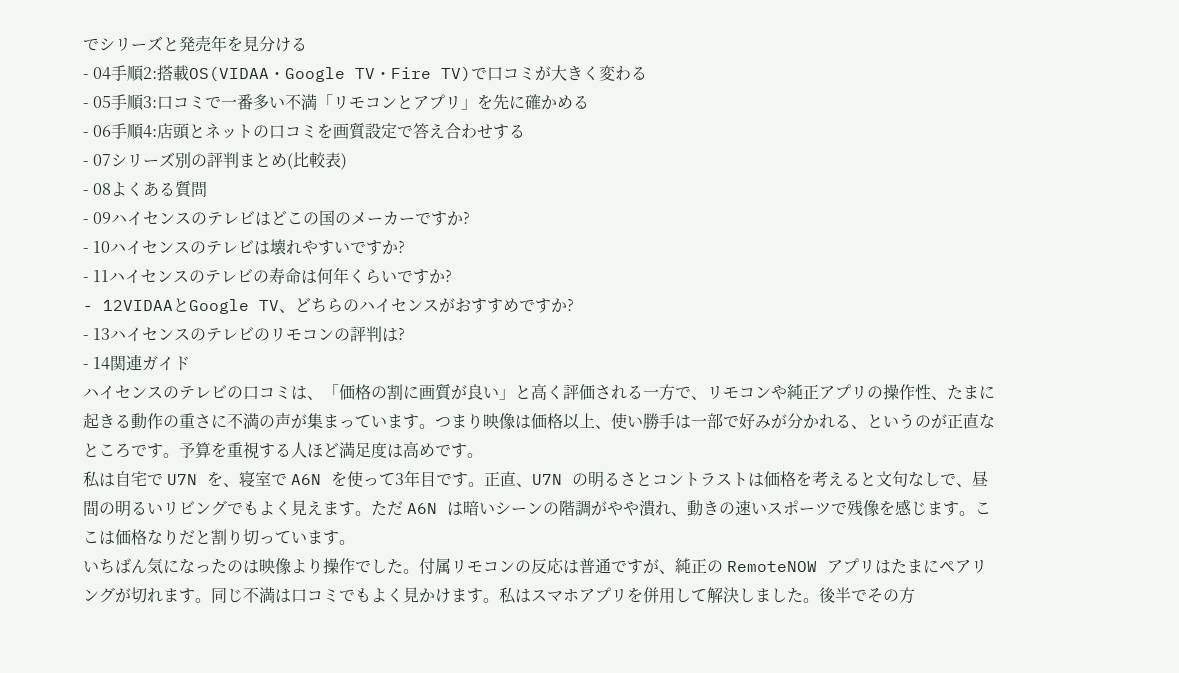でシリーズと発売年を見分ける
- 04手順2:搭載OS(VIDAA・Google TV・Fire TV)で口コミが大きく変わる
- 05手順3:口コミで一番多い不満「リモコンとアプリ」を先に確かめる
- 06手順4:店頭とネットの口コミを画質設定で答え合わせする
- 07シリーズ別の評判まとめ(比較表)
- 08よくある質問
- 09ハイセンスのテレビはどこの国のメーカーですか?
- 10ハイセンスのテレビは壊れやすいですか?
- 11ハイセンスのテレビの寿命は何年くらいですか?
- 12VIDAAとGoogle TV、どちらのハイセンスがおすすめですか?
- 13ハイセンスのテレビのリモコンの評判は?
- 14関連ガイド
ハイセンスのテレビの口コミは、「価格の割に画質が良い」と高く評価される一方で、リモコンや純正アプリの操作性、たまに起きる動作の重さに不満の声が集まっています。つまり映像は価格以上、使い勝手は一部で好みが分かれる、というのが正直なところです。予算を重視する人ほど満足度は高めです。
私は自宅で U7N を、寝室で A6N を使って3年目です。正直、U7N の明るさとコントラストは価格を考えると文句なしで、昼間の明るいリビングでもよく見えます。ただ A6N は暗いシーンの階調がやや潰れ、動きの速いスポーツで残像を感じます。ここは価格なりだと割り切っています。
いちばん気になったのは映像より操作でした。付属リモコンの反応は普通ですが、純正の RemoteNOW アプリはたまにペアリングが切れます。同じ不満は口コミでもよく見かけます。私はスマホアプリを併用して解決しました。後半でその方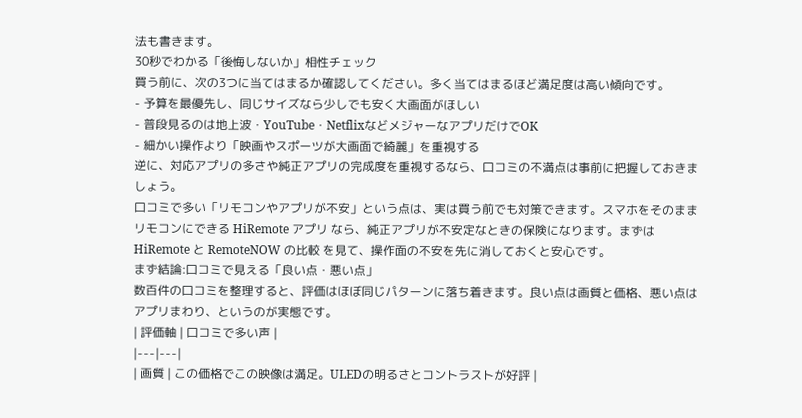法も書きます。
30秒でわかる「後悔しないか」相性チェック
買う前に、次の3つに当てはまるか確認してください。多く当てはまるほど満足度は高い傾向です。
- 予算を最優先し、同じサイズなら少しでも安く大画面がほしい
- 普段見るのは地上波・YouTube・NetflixなどメジャーなアプリだけでOK
- 細かい操作より「映画やスポーツが大画面で綺麗」を重視する
逆に、対応アプリの多さや純正アプリの完成度を重視するなら、口コミの不満点は事前に把握しておきましょう。
口コミで多い「リモコンやアプリが不安」という点は、実は買う前でも対策できます。スマホをそのままリモコンにできる HiRemote アプリ なら、純正アプリが不安定なときの保険になります。まずは HiRemote と RemoteNOW の比較 を見て、操作面の不安を先に消しておくと安心です。
まず結論:口コミで見える「良い点・悪い点」
数百件の口コミを整理すると、評価はほぼ同じパターンに落ち着きます。良い点は画質と価格、悪い点はアプリまわり、というのが実態です。
| 評価軸 | 口コミで多い声 |
|---|---|
| 画質 | この価格でこの映像は満足。ULEDの明るさとコントラストが好評 |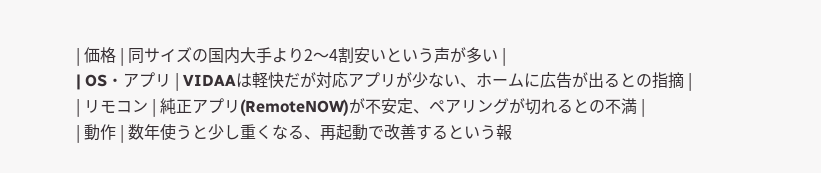| 価格 | 同サイズの国内大手より2〜4割安いという声が多い |
| OS・アプリ | VIDAAは軽快だが対応アプリが少ない、ホームに広告が出るとの指摘 |
| リモコン | 純正アプリ(RemoteNOW)が不安定、ペアリングが切れるとの不満 |
| 動作 | 数年使うと少し重くなる、再起動で改善するという報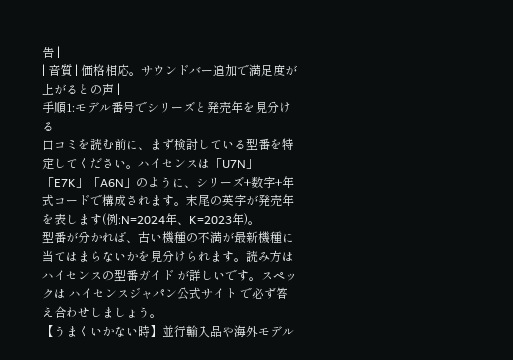告 |
| 音質 | 価格相応。サウンドバー追加で満足度が上がるとの声 |
手順1:モデル番号でシリーズと発売年を見分ける
口コミを読む前に、まず検討している型番を特定してください。ハイセンスは「U7N」「E7K」「A6N」のように、シリーズ+数字+年式コードで構成されます。末尾の英字が発売年を表します(例:N=2024年、K=2023年)。
型番が分かれば、古い機種の不満が最新機種に当てはまらないかを見分けられます。読み方は ハイセンスの型番ガイド が詳しいです。スペックは ハイセンスジャパン公式サイト で必ず答え合わせしましょう。
【うまくいかない時】並行輸入品や海外モデル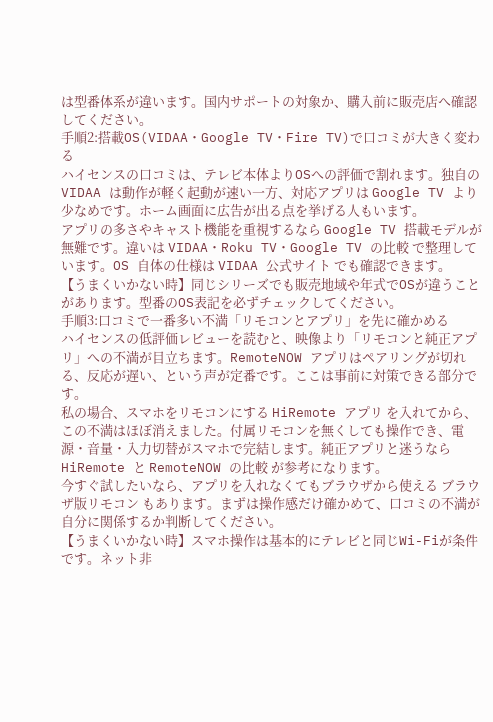は型番体系が違います。国内サポートの対象か、購入前に販売店へ確認してください。
手順2:搭載OS(VIDAA・Google TV・Fire TV)で口コミが大きく変わる
ハイセンスの口コミは、テレビ本体よりOSへの評価で割れます。独自の VIDAA は動作が軽く起動が速い一方、対応アプリは Google TV より少なめです。ホーム画面に広告が出る点を挙げる人もいます。
アプリの多さやキャスト機能を重視するなら Google TV 搭載モデルが無難です。違いは VIDAA・Roku TV・Google TV の比較 で整理しています。OS 自体の仕様は VIDAA 公式サイト でも確認できます。
【うまくいかない時】同じシリーズでも販売地域や年式でOSが違うことがあります。型番のOS表記を必ずチェックしてください。
手順3:口コミで一番多い不満「リモコンとアプリ」を先に確かめる
ハイセンスの低評価レビューを読むと、映像より「リモコンと純正アプリ」への不満が目立ちます。RemoteNOW アプリはペアリングが切れる、反応が遅い、という声が定番です。ここは事前に対策できる部分です。
私の場合、スマホをリモコンにする HiRemote アプリ を入れてから、この不満はほぼ消えました。付属リモコンを無くしても操作でき、電源・音量・入力切替がスマホで完結します。純正アプリと迷うなら HiRemote と RemoteNOW の比較 が参考になります。
今すぐ試したいなら、アプリを入れなくてもブラウザから使える ブラウザ版リモコン もあります。まずは操作感だけ確かめて、口コミの不満が自分に関係するか判断してください。
【うまくいかない時】スマホ操作は基本的にテレビと同じWi-Fiが条件です。ネット非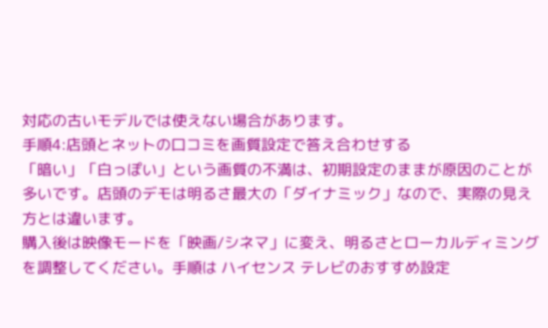対応の古いモデルでは使えない場合があります。
手順4:店頭とネットの口コミを画質設定で答え合わせする
「暗い」「白っぽい」という画質の不満は、初期設定のままが原因のことが多いです。店頭のデモは明るさ最大の「ダイナミック」なので、実際の見え方とは違います。
購入後は映像モードを「映画/シネマ」に変え、明るさとローカルディミングを調整してください。手順は ハイセンス テレビのおすすめ設定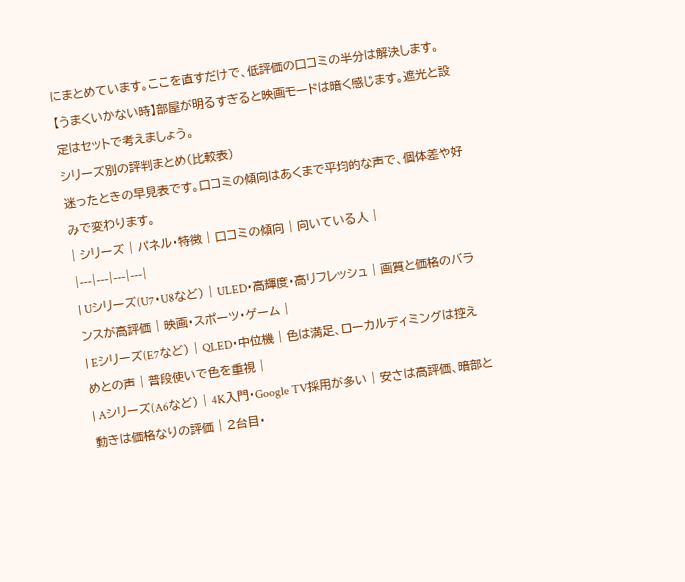にまとめています。ここを直すだけで、低評価の口コミの半分は解決します。
【うまくいかない時】部屋が明るすぎると映画モードは暗く感じます。遮光と設定はセットで考えましょう。
シリーズ別の評判まとめ(比較表)
迷ったときの早見表です。口コミの傾向はあくまで平均的な声で、個体差や好みで変わります。
| シリーズ | パネル・特徴 | 口コミの傾向 | 向いている人 |
|---|---|---|---|
| Uシリーズ(U7・U8など) | ULED・高輝度・高リフレッシュ | 画質と価格のバランスが高評価 | 映画・スポーツ・ゲーム |
| Eシリーズ(E7など) | QLED・中位機 | 色は満足、ローカルディミングは控えめとの声 | 普段使いで色を重視 |
| Aシリーズ(A6など) | 4K入門・Google TV採用が多い | 安さは高評価、暗部と動きは価格なりの評価 | 2台目・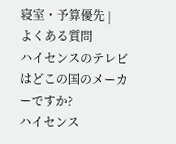寝室・予算優先 |
よくある質問
ハイセンスのテレビはどこの国のメーカーですか?
ハイセンス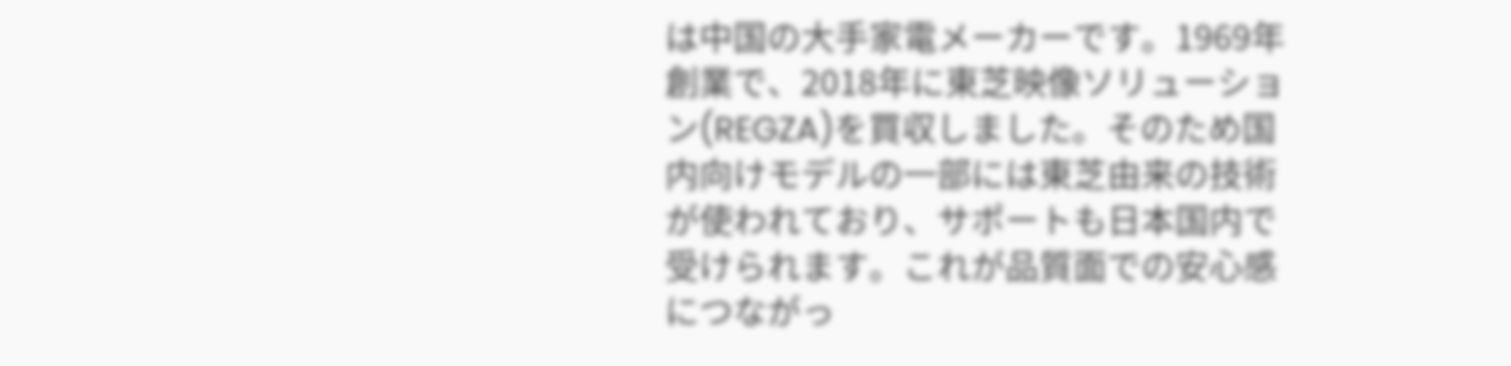は中国の大手家電メーカーです。1969年創業で、2018年に東芝映像ソリューション(REGZA)を買収しました。そのため国内向けモデルの一部には東芝由来の技術が使われており、サポートも日本国内で受けられます。これが品質面での安心感につながっ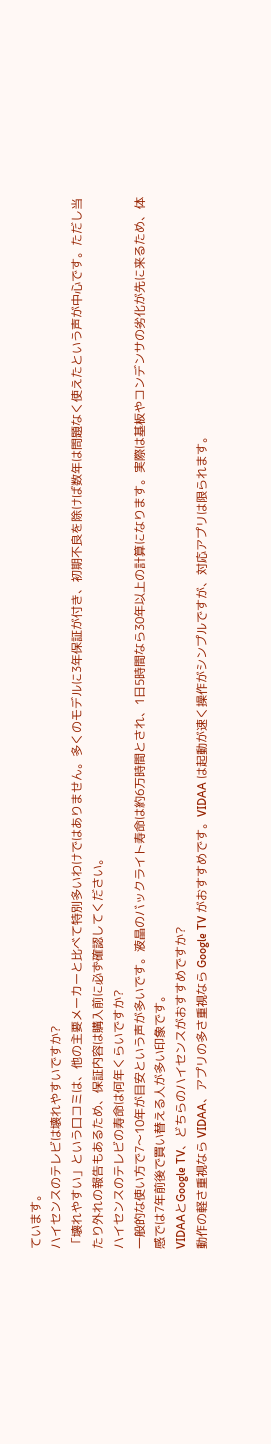ています。
ハイセンスのテレビは壊れやすいですか?
「壊れやすい」という口コミは、他の主要メーカーと比べて特別多いわけではありません。多くのモデルに3年保証が付き、初期不良を除けば数年は問題なく使えたという声が中心です。ただし当たり外れの報告もあるため、保証内容は購入前に必ず確認してください。
ハイセンスのテレビの寿命は何年くらいですか?
一般的な使い方で7〜10年が目安という声が多いです。液晶のバックライト寿命は約6万時間とされ、1日5時間なら30年以上の計算になります。実際は基板やコンデンサの劣化が先に来るため、体感では7年前後で買い替える人が多い印象です。
VIDAAとGoogle TV、どちらのハイセンスがおすすめですか?
動作の軽さ重視なら VIDAA、アプリの多さ重視なら Google TV がおすすめです。VIDAA は起動が速く操作がシンプルですが、対応アプリは限られます。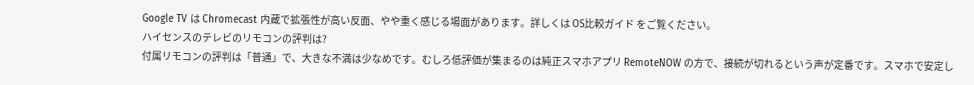Google TV は Chromecast 内蔵で拡張性が高い反面、やや重く感じる場面があります。詳しくは OS比較ガイド をご覧ください。
ハイセンスのテレビのリモコンの評判は?
付属リモコンの評判は「普通」で、大きな不満は少なめです。むしろ低評価が集まるのは純正スマホアプリ RemoteNOW の方で、接続が切れるという声が定番です。スマホで安定し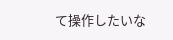て操作したいな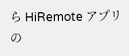ら HiRemote アプリ の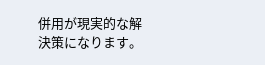併用が現実的な解決策になります。